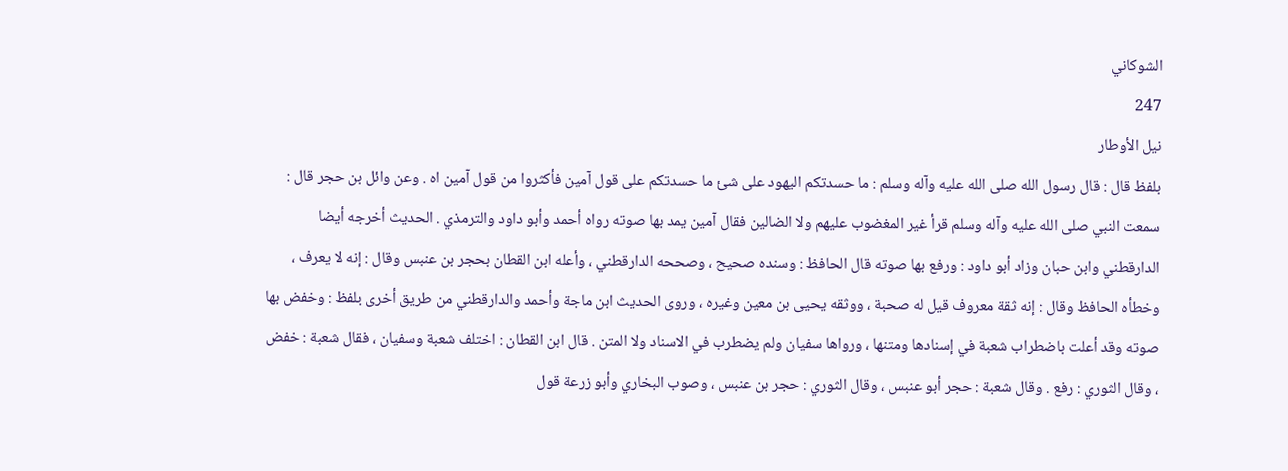الشوكاني
247
نيل الأوطار
بلفظ قال : قال رسول الله صلى الله عليه وآله وسلم : ما حسدتكم اليهود على شئ ما حسدتكم على قول آمين فأكثروا من قول آمين اه . وعن وائل بن حجر قال : سمعت النبي صلى الله عليه وآله وسلم قرأ غير المغضوب عليهم ولا الضالين فقال آمين يمد بها صوته رواه أحمد وأبو داود والترمذي . الحديث أخرجه أيضا الدارقطني وابن حبان وزاد أبو داود : ورفع بها صوته قال الحافظ : وسنده صحيح ، وصححه الدارقطني ، وأعله ابن القطان بحجر بن عنبس وقال : إنه لا يعرف ، وخطأه الحافظ وقال : إنه ثقة معروف قيل له صحبة ، ووثقه يحيى بن معين وغيره ، وروى الحديث ابن ماجة وأحمد والدارقطني من طريق أخرى بلفظ : وخفض بها صوته وقد أعلت باضطراب شعبة في إسنادها ومتنها ، ورواها سفيان ولم يضطرب في الاسناد ولا المتن . قال ابن القطان : اختلف شعبة وسفيان ، فقال شعبة : خفض ، وقال الثوري : رفع . وقال شعبة : حجر أبو عنبس ، وقال الثوري : حجر بن عنبس ، وصوب البخاري وأبو زرعة قول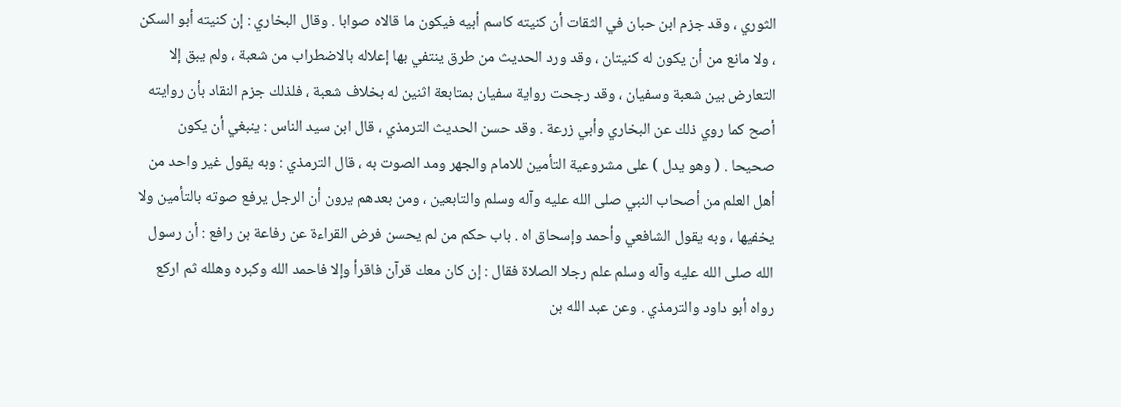الثوري ، وقد جزم ابن حبان في الثقات أن كنيته كاسم أبيه فيكون ما قالاه صوابا . وقال البخاري : إن كنيته أبو السكن ، ولا مانع من أن يكون له كنيتان ، وقد ورد الحديث من طرق ينتفي بها إعلاله بالاضطراب من شعبة ، ولم يبق إلا التعارض بين شعبة وسفيان ، وقد رجحت رواية سفيان بمتابعة اثنين له بخلاف شعبة ، فلذلك جزم النقاد بأن روايته أصح كما روي ذلك عن البخاري وأبي زرعة . وقد حسن الحديث الترمذي ، قال ابن سيد الناس : ينبغي أن يكون صحيحا . ( وهو يدل ) على مشروعية التأمين للامام والجهر ومد الصوت به ، قال الترمذي : وبه يقول غير واحد من أهل العلم من أصحاب النبي صلى الله عليه وآله وسلم والتابعين ، ومن بعدهم يرون أن الرجل يرفع صوته بالتأمين ولا يخفيها ، وبه يقول الشافعي وأحمد وإسحاق اه . باب حكم من لم يحسن فرض القراءة عن رفاعة بن رافع : أن رسول الله صلى الله عليه وآله وسلم علم رجلا الصلاة فقال : إن كان معك قرآن فاقرأ وإلا فاحمد الله وكبره وهلله ثم اركع رواه أبو داود والترمذي . وعن عبد الله بن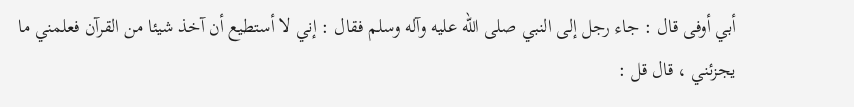أبي أوفى قال : جاء رجل إلى النبي صلى الله عليه وآله وسلم فقال : إني لا أستطيع أن آخذ شيئا من القرآن فعلمني ما يجزئني ، قال قل :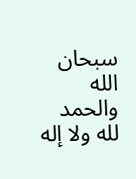سبحان الله والحمد لله ولا إله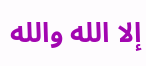إلا الله والله